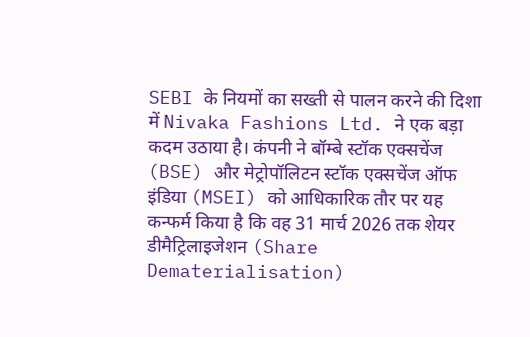SEBI के नियमों का सख्ती से पालन करने की दिशा में Nivaka Fashions Ltd. ने एक बड़ा कदम उठाया है। कंपनी ने बॉम्बे स्टॉक एक्सचेंज (BSE) और मेट्रोपॉलिटन स्टॉक एक्सचेंज ऑफ इंडिया (MSEI) को आधिकारिक तौर पर यह कन्फर्म किया है कि वह 31 मार्च 2026 तक शेयर डीमैट्रिलाइजेशन (Share Dematerialisation)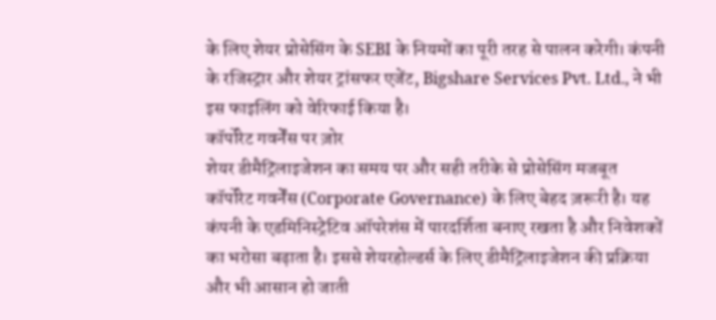के लिए शेयर प्रोसेसिंग के SEBI के नियमों का पूरी तरह से पालन करेगी। कंपनी के रजिस्ट्रार और शेयर ट्रांसफर एजेंट, Bigshare Services Pvt. Ltd., ने भी इस फाइलिंग को वेरिफाई किया है।
कॉर्पोरेट गवर्नेंस पर ज़ोर
शेयर डीमैट्रिलाइजेशन का समय पर और सही तरीके से प्रोसेसिंग मजबूत कॉर्पोरेट गवर्नेंस (Corporate Governance) के लिए बेहद ज़रूरी है। यह कंपनी के एडमिनिस्ट्रेटिव ऑपरेशंस में पारदर्शिता बनाए रखता है और निवेशकों का भरोसा बढ़ाता है। इससे शेयरहोल्डर्स के लिए डीमैट्रिलाइजेशन की प्रक्रिया और भी आसान हो जाती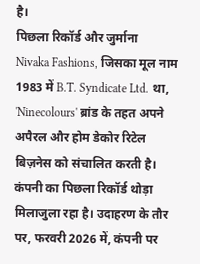है।
पिछला रिकॉर्ड और जुर्माना
Nivaka Fashions, जिसका मूल नाम 1983 में B.T. Syndicate Ltd. था, 'Ninecolours' ब्रांड के तहत अपने अपैरल और होम डेकोर रिटेल बिज़नेस को संचालित करती है। कंपनी का पिछला रिकॉर्ड थोड़ा मिलाजुला रहा है। उदाहरण के तौर पर, फरवरी 2026 में, कंपनी पर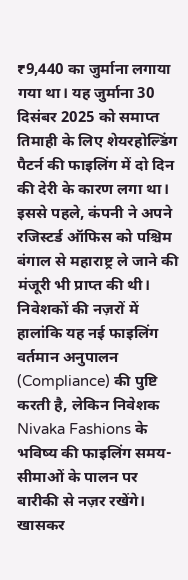₹9,440 का जुर्माना लगाया गया था। यह जुर्माना 30 दिसंबर 2025 को समाप्त तिमाही के लिए शेयरहोल्डिंग पैटर्न की फाइलिंग में दो दिन की देरी के कारण लगा था। इससे पहले, कंपनी ने अपने रजिस्टर्ड ऑफिस को पश्चिम बंगाल से महाराष्ट्र ले जाने की मंजूरी भी प्राप्त की थी।
निवेशकों की नज़रों में
हालांकि यह नई फाइलिंग वर्तमान अनुपालन (Compliance) की पुष्टि करती है, लेकिन निवेशक Nivaka Fashions के भविष्य की फाइलिंग समय-सीमाओं के पालन पर बारीकी से नज़र रखेंगे। खासकर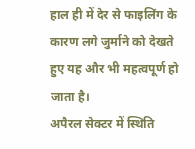हाल ही में देर से फाइलिंग के कारण लगे जुर्माने को देखते हुए यह और भी महत्वपूर्ण हो जाता है।
अपैरल सेक्टर में स्थिति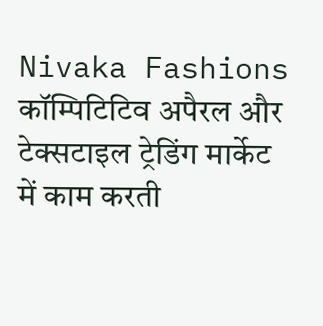Nivaka Fashions कॉम्पिटिटिव अपैरल और टेक्सटाइल ट्रेडिंग मार्केट में काम करती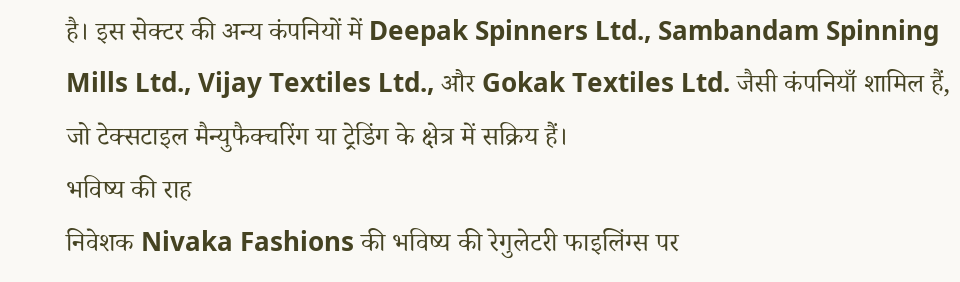है। इस सेक्टर की अन्य कंपनियों में Deepak Spinners Ltd., Sambandam Spinning Mills Ltd., Vijay Textiles Ltd., और Gokak Textiles Ltd. जैसी कंपनियाँ शामिल हैं, जो टेक्सटाइल मैन्युफैक्चरिंग या ट्रेडिंग के क्षेत्र में सक्रिय हैं।
भविष्य की राह
निवेशक Nivaka Fashions की भविष्य की रेगुलेटरी फाइलिंग्स पर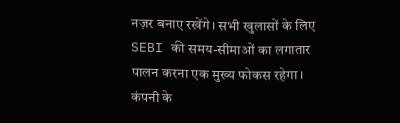नज़र बनाए रखेंगे। सभी खुलासों के लिए SEBI की समय-सीमाओं का लगातार पालन करना एक मुख्य फोकस रहेगा। कंपनी के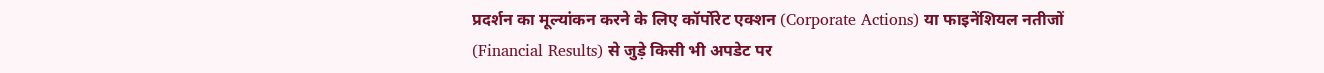प्रदर्शन का मूल्यांकन करने के लिए कॉर्पोरेट एक्शन (Corporate Actions) या फाइनेंशियल नतीजों (Financial Results) से जुड़े किसी भी अपडेट पर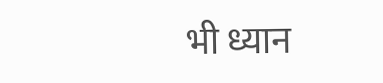भी ध्यान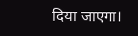दिया जाएगा।